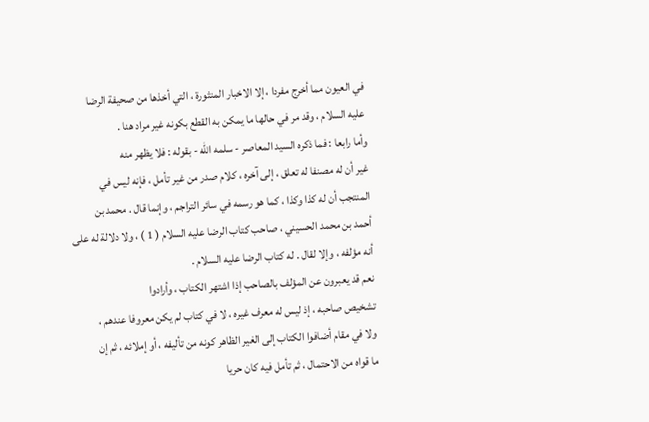في العيون مما أخرج مفردا ، إلا الاخبار المنثورة ، التي أخذها من صحيفة الرضا
عليه السلام ، وقد مر في حالها ما يمكن به القطع بكونه غير مراد هنا .
وأما رابعا : فما ذكره السيد المعاصر - سلمه الله - بقوله : فلا يظهر منه
غير أن له مصنفا له تعلق ، إلى آخره ، كلام صدر من غير تأمل ، فإنه ليس في
المنتجب أن له كذا وكذا ، كما هو رسمه في سائر التراجم ، وإنما قال . محمد بن
أحمد بن محمد الحسيني ، صاحب كتاب الرضا عليه السلام ( 1 ) ، ولا دلالة له على
أنه مؤلفه ، وإلا لقال . له كتاب الرضا عليه السلام .
نعم قد يعبرون عن المؤلف بالصاحب إذا اشتهر الكتاب ، وأرادوا
تشخيص صاحبه ، إذ ليس له معرف غيره ، لا في كتاب لم يكن معروفا عندهم ،
ولا في مقام أضافوا الكتاب إلى الغير الظاهر كونه من تأليفه ، أو إملائه ، ثم إن
ما قواه من الاحتمال ، ثم تأمل فيه كان حريا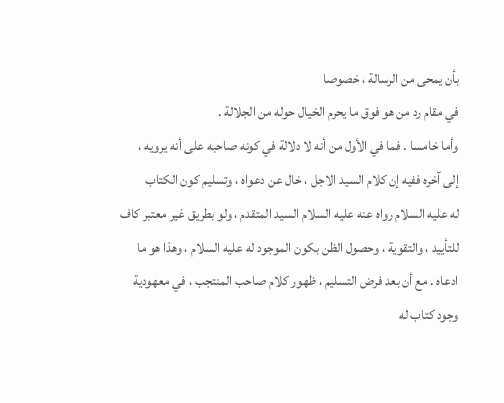بأن يمحى من الرسالة ، خصوصا
في مقام رد من هو فوق ما يحرم الخيال حوله من الجلالة .
وأما خامسا . فما في الأول من أنه لا دلالة في كونه صاحبه على أنه يرويه ،
إلى آخره ففيه إن كلام السيد الاجل ، خال عن دعواه ، وتسليم كون الكتاب
له عليه السلام رواه عنه عليه السلام السيد المتقدم ، ولو بطريق غير معتبر كاف
للتأييد ، والتقوية ، وحصول الظن بكون الموجود له عليه السلام ، وهذا هو ما
ادعاه . مع أن بعد فرض التسليم ، ظهور كلام صاحب المنتجب ، في معهودية
وجود كتاب له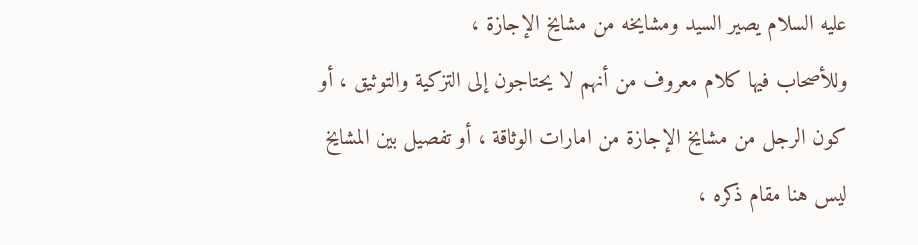عليه السلام يصير السيد ومشايخه من مشايخ الإجازة ،
وللأصحاب فيها كلام معروف من أنهم لا يحتاجون إلى التزكية والتوثيق ، أو
كون الرجل من مشايخ الإجازة من امارات الوثاقة ، أو تفصيل بين المشايخ
ليس هنا مقام ذكره ،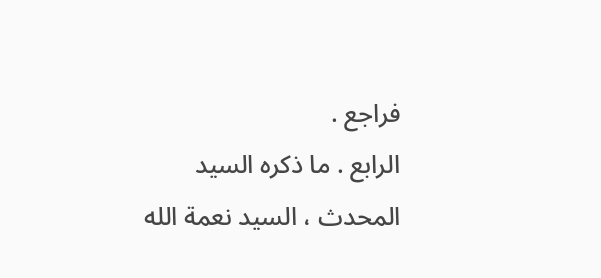فراجع .
الرابع . ما ذكره السيد المحدث ، السيد نعمة الله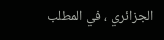الجزائري ، في المطلب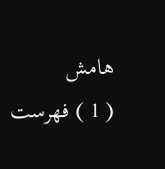هامش
( 1 ) فهرست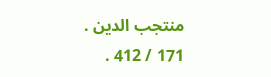منتجب الدين . 171 / 412 .